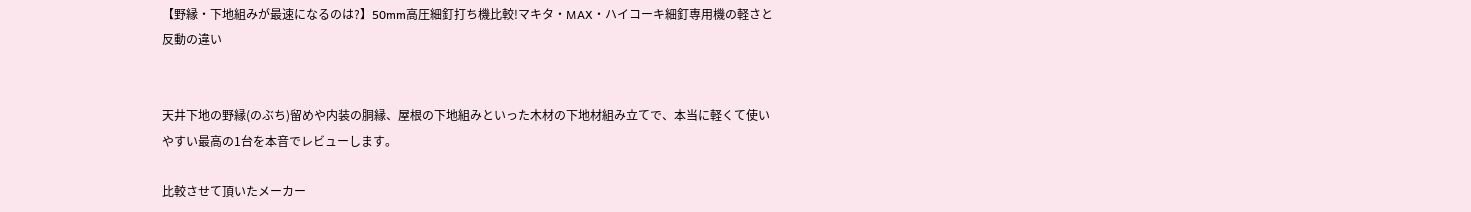【野縁・下地組みが最速になるのは?】50mm高圧細釘打ち機比較!マキタ・MAX・ハイコーキ細釘専用機の軽さと反動の違い


天井下地の野縁(のぶち)留めや内装の胴縁、屋根の下地組みといった木材の下地材組み立てで、本当に軽くて使いやすい最高の1台を本音でレビューします。

比較させて頂いたメーカー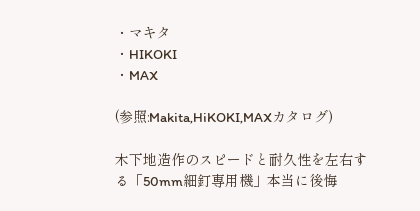・マキタ
・HIKOKI
・MAX

(参照:Makita,HiKOKI,MAXカタログ)

木下地造作のスピードと耐久性を左右する「50mm細釘専用機」本当に後悔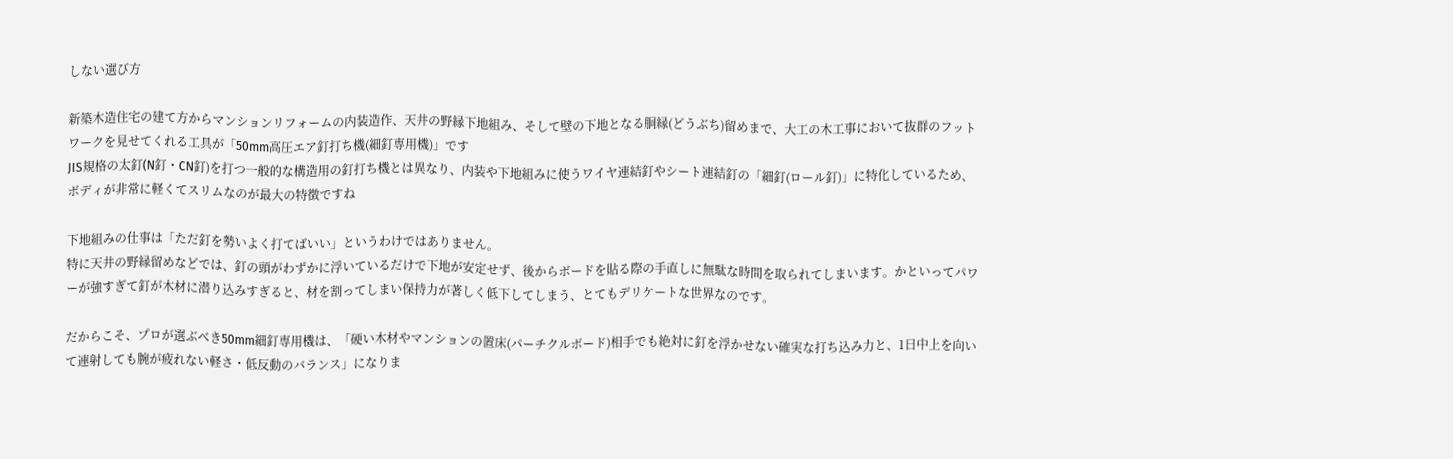しない選び方

新築木造住宅の建て方からマンションリフォームの内装造作、天井の野縁下地組み、そして壁の下地となる胴縁(どうぶち)留めまで、大工の木工事において抜群のフットワークを見せてくれる工具が「50mm高圧エア釘打ち機(細釘専用機)」です
JIS規格の太釘(N釘・CN釘)を打つ一般的な構造用の釘打ち機とは異なり、内装や下地組みに使うワイヤ連結釘やシート連結釘の「細釘(ロール釘)」に特化しているため、ボディが非常に軽くてスリムなのが最大の特徴ですね

下地組みの仕事は「ただ釘を勢いよく打てばいい」というわけではありません。
特に天井の野縁留めなどでは、釘の頭がわずかに浮いているだけで下地が安定せず、後からボードを貼る際の手直しに無駄な時間を取られてしまいます。かといってパワーが強すぎて釘が木材に潜り込みすぎると、材を割ってしまい保持力が著しく低下してしまう、とてもデリケートな世界なのです。

だからこそ、プロが選ぶべき50mm細釘専用機は、「硬い木材やマンションの置床(パーチクルボード)相手でも絶対に釘を浮かせない確実な打ち込み力と、1日中上を向いて連射しても腕が疲れない軽さ・低反動のバランス」になりま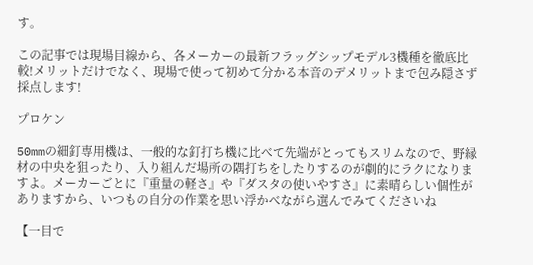す。

この記事では現場目線から、各メーカーの最新フラッグシップモデル3機種を徹底比較!メリットだけでなく、現場で使って初めて分かる本音のデメリットまで包み隠さず採点します!

プロケン

50mmの細釘専用機は、一般的な釘打ち機に比べて先端がとってもスリムなので、野縁材の中央を狙ったり、入り組んだ場所の隅打ちをしたりするのが劇的にラクになりますよ。メーカーごとに『重量の軽さ』や『ダスタの使いやすさ』に素晴らしい個性がありますから、いつもの自分の作業を思い浮かべながら選んでみてくださいね

【一目で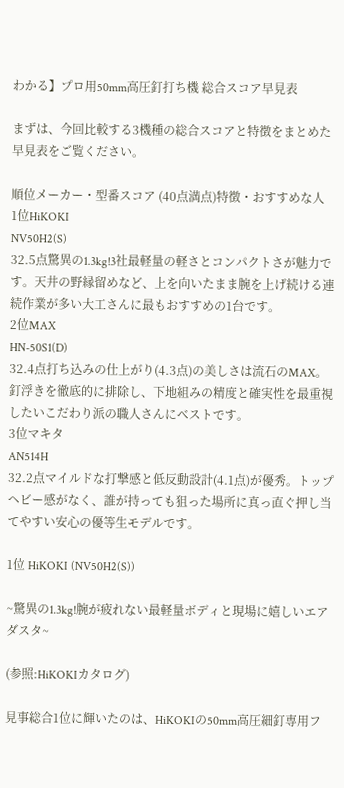わかる】プロ用50mm高圧釘打ち機 総合スコア早見表

まずは、今回比較する3機種の総合スコアと特徴をまとめた早見表をご覧ください。

順位メーカー・型番スコア (40点満点)特徴・おすすめな人
1位HiKOKI
NV50H2(S)
32.5点驚異の1.3kg!3社最軽量の軽さとコンパクトさが魅力です。天井の野縁留めなど、上を向いたまま腕を上げ続ける連続作業が多い大工さんに最もおすすめの1台です。
2位MAX
HN-50S1(D)
32.4点打ち込みの仕上がり(4.3点)の美しさは流石のMAX。釘浮きを徹底的に排除し、下地組みの精度と確実性を最重視したいこだわり派の職人さんにベストです。
3位マキタ
AN514H
32.2点マイルドな打撃感と低反動設計(4.1点)が優秀。トップヘビー感がなく、誰が持っても狙った場所に真っ直ぐ押し当てやすい安心の優等生モデルです。

1位 HiKOKI (NV50H2(S))

~驚異の1.3kg!腕が疲れない最軽量ボディと現場に嬉しいエアダスタ~

(参照:HiKOKIカタログ)

見事総合1位に輝いたのは、HiKOKIの50mm高圧細釘専用フ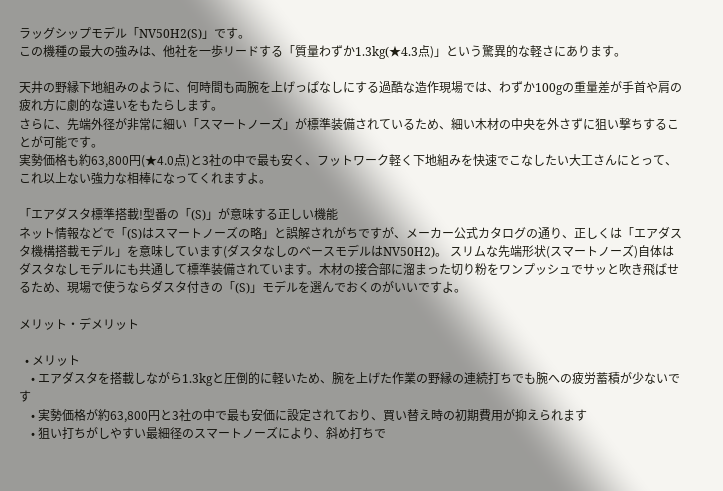ラッグシップモデル「NV50H2(S)」です。
この機種の最大の強みは、他社を一歩リードする「質量わずか1.3kg(★4.3点)」という驚異的な軽さにあります。

天井の野縁下地組みのように、何時間も両腕を上げっぱなしにする過酷な造作現場では、わずか100gの重量差が手首や肩の疲れ方に劇的な違いをもたらします。
さらに、先端外径が非常に細い「スマートノーズ」が標準装備されているため、細い木材の中央を外さずに狙い撃ちすることが可能です。
実勢価格も約63,800円(★4.0点)と3社の中で最も安く、フットワーク軽く下地組みを快速でこなしたい大工さんにとって、これ以上ない強力な相棒になってくれますよ。

「エアダスタ標準搭載!型番の「(S)」が意味する正しい機能
ネット情報などで「(S)はスマートノーズの略」と誤解されがちですが、メーカー公式カタログの通り、正しくは「エアダスタ機構搭載モデル」を意味しています(ダスタなしのベースモデルはNV50H2)。 スリムな先端形状(スマートノーズ)自体はダスタなしモデルにも共通して標準装備されています。木材の接合部に溜まった切り粉をワンプッシュでサッと吹き飛ばせるため、現場で使うならダスタ付きの「(S)」モデルを選んでおくのがいいですよ。

メリット・デメリット

  • メリット
    • エアダスタを搭載しながら1.3kgと圧倒的に軽いため、腕を上げた作業の野縁の連続打ちでも腕への疲労蓄積が少ないです
    • 実勢価格が約63,800円と3社の中で最も安価に設定されており、買い替え時の初期費用が抑えられます
    • 狙い打ちがしやすい最細径のスマートノーズにより、斜め打ちで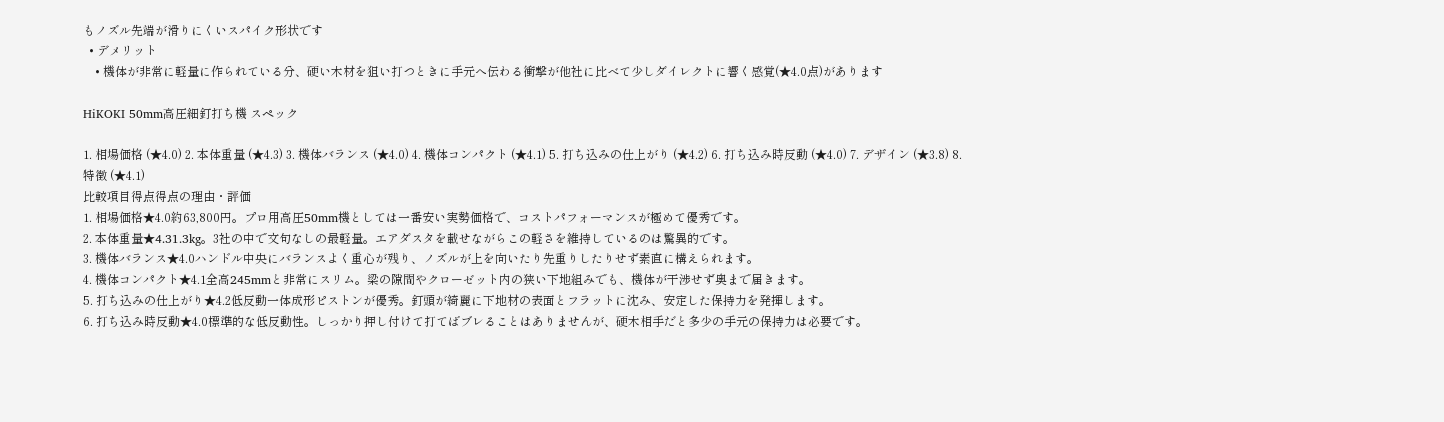もノズル先端が滑りにくいスパイク形状です
  • デメリット
    • 機体が非常に軽量に作られている分、硬い木材を狙い打つときに手元へ伝わる衝撃が他社に比べて少しダイレクトに響く感覚(★4.0点)があります

HiKOKI 50mm高圧細釘打ち機 スペック

1. 相場価格 (★4.0) 2. 本体重量 (★4.3) 3. 機体バランス (★4.0) 4. 機体コンパクト (★4.1) 5. 打ち込みの仕上がり (★4.2) 6. 打ち込み時反動 (★4.0) 7. デザイン (★3.8) 8. 特徴 (★4.1)
比較項目得点得点の理由・評価
1. 相場価格★4.0約63,800円。プロ用高圧50mm機としては一番安い実勢価格で、コストパフォーマンスが極めて優秀です。
2. 本体重量★4.31.3kg。3社の中で文句なしの最軽量。エアダスタを載せながらこの軽さを維持しているのは驚異的です。
3. 機体バランス★4.0ハンドル中央にバランスよく重心が残り、ノズルが上を向いたり先重りしたりせず素直に構えられます。
4. 機体コンパクト★4.1全高245mmと非常にスリム。梁の隙間やクローゼット内の狭い下地組みでも、機体が干渉せず奥まで届きます。
5. 打ち込みの仕上がり★4.2低反動一体成形ピストンが優秀。釘頭が綺麗に下地材の表面とフラットに沈み、安定した保持力を発揮します。
6. 打ち込み時反動★4.0標準的な低反動性。しっかり押し付けて打てばブレることはありませんが、硬木相手だと多少の手元の保持力は必要です。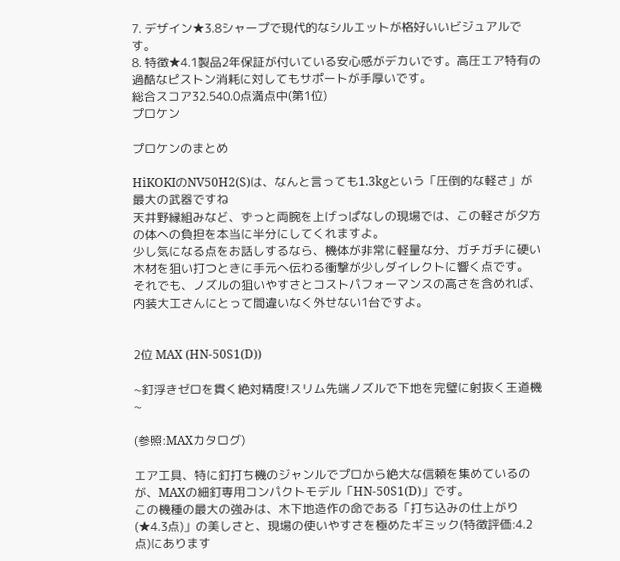7. デザイン★3.8シャープで現代的なシルエットが格好いいビジュアルです。
8. 特徴★4.1製品2年保証が付いている安心感がデカいです。高圧エア特有の過酷なピストン消耗に対してもサポートが手厚いです。
総合スコア32.540.0点満点中(第1位)
プロケン

プロケンのまとめ

HiKOKIのNV50H2(S)は、なんと言っても1.3kgという「圧倒的な軽さ」が最大の武器ですね
天井野縁組みなど、ずっと両腕を上げっぱなしの現場では、この軽さが夕方の体への負担を本当に半分にしてくれますよ。
少し気になる点をお話しするなら、機体が非常に軽量な分、ガチガチに硬い木材を狙い打つときに手元へ伝わる衝撃が少しダイレクトに響く点です。
それでも、ノズルの狙いやすさとコストパフォーマンスの高さを含めれば、内装大工さんにとって間違いなく外せない1台ですよ。


2位 MAX (HN-50S1(D))

~釘浮きゼロを貫く絶対精度!スリム先端ノズルで下地を完璧に射抜く王道機~

(参照:MAXカタログ)

エア工具、特に釘打ち機のジャンルでプロから絶大な信頼を集めているのが、MAXの細釘専用コンパクトモデル「HN-50S1(D)」です。
この機種の最大の強みは、木下地造作の命である「打ち込みの仕上がり(★4.3点)」の美しさと、現場の使いやすさを極めたギミック(特徴評価:4.2点)にあります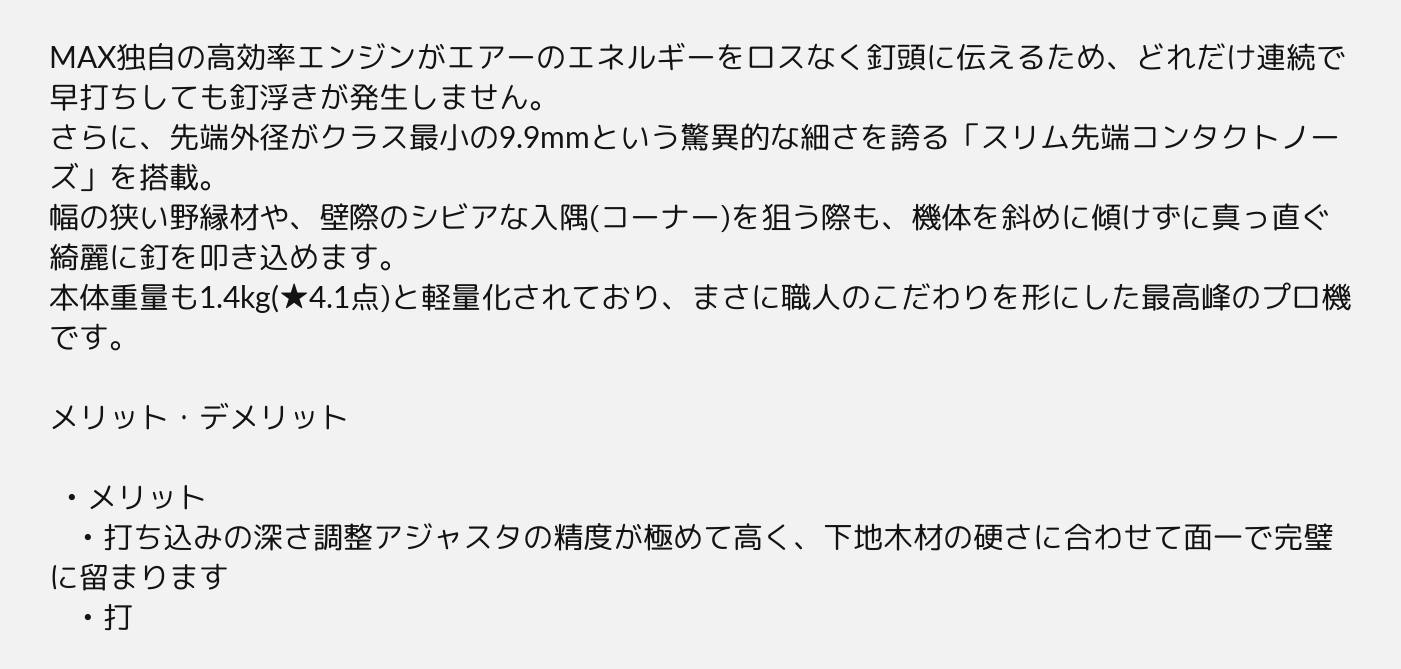MAX独自の高効率エンジンがエアーのエネルギーをロスなく釘頭に伝えるため、どれだけ連続で早打ちしても釘浮きが発生しません。
さらに、先端外径がクラス最小の9.9mmという驚異的な細さを誇る「スリム先端コンタクトノーズ」を搭載。
幅の狭い野縁材や、壁際のシビアな入隅(コーナー)を狙う際も、機体を斜めに傾けずに真っ直ぐ綺麗に釘を叩き込めます。
本体重量も1.4kg(★4.1点)と軽量化されており、まさに職人のこだわりを形にした最高峰のプロ機です。

メリット・デメリット

  • メリット
    • 打ち込みの深さ調整アジャスタの精度が極めて高く、下地木材の硬さに合わせて面一で完璧に留まります
    • 打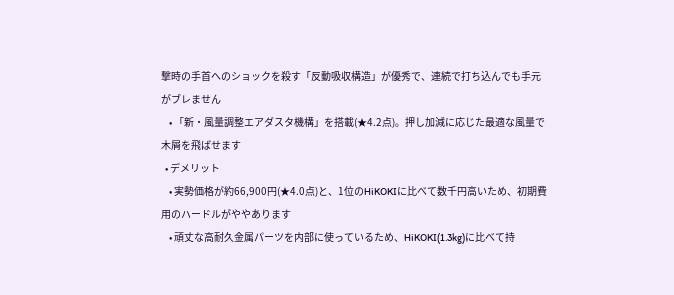撃時の手首へのショックを殺す「反動吸収構造」が優秀で、連続で打ち込んでも手元がブレません
    • 「新・風量調整エアダスタ機構」を搭載(★4.2点)。押し加減に応じた最適な風量で木屑を飛ばせます
  • デメリット
    • 実勢価格が約66,900円(★4.0点)と、1位のHiKOKIに比べて数千円高いため、初期費用のハードルがややあります
    • 頑丈な高耐久金属パーツを内部に使っているため、HiKOKI(1.3kg)に比べて持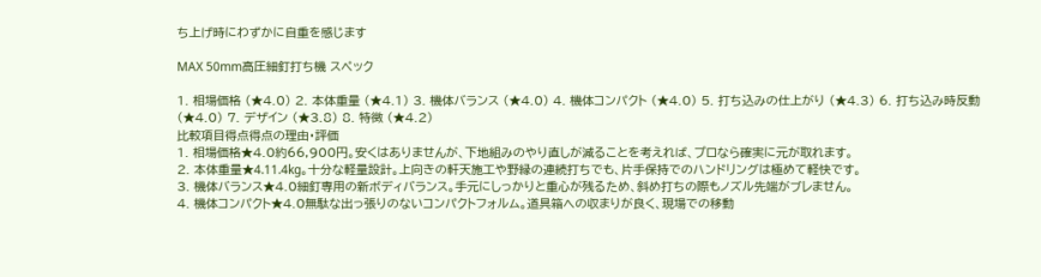ち上げ時にわずかに自重を感じます

MAX 50mm高圧細釘打ち機 スペック

1. 相場価格 (★4.0) 2. 本体重量 (★4.1) 3. 機体バランス (★4.0) 4. 機体コンパクト (★4.0) 5. 打ち込みの仕上がり (★4.3) 6. 打ち込み時反動 (★4.0) 7. デザイン (★3.8) 8. 特徴 (★4.2)
比較項目得点得点の理由・評価
1. 相場価格★4.0約66,900円。安くはありませんが、下地組みのやり直しが減ることを考えれば、プロなら確実に元が取れます。
2. 本体重量★4.11.4kg。十分な軽量設計。上向きの軒天施工や野縁の連続打ちでも、片手保持でのハンドリングは極めて軽快です。
3. 機体バランス★4.0細釘専用の新ボディバランス。手元にしっかりと重心が残るため、斜め打ちの際もノズル先端がブレません。
4. 機体コンパクト★4.0無駄な出っ張りのないコンパクトフォルム。道具箱への収まりが良く、現場での移動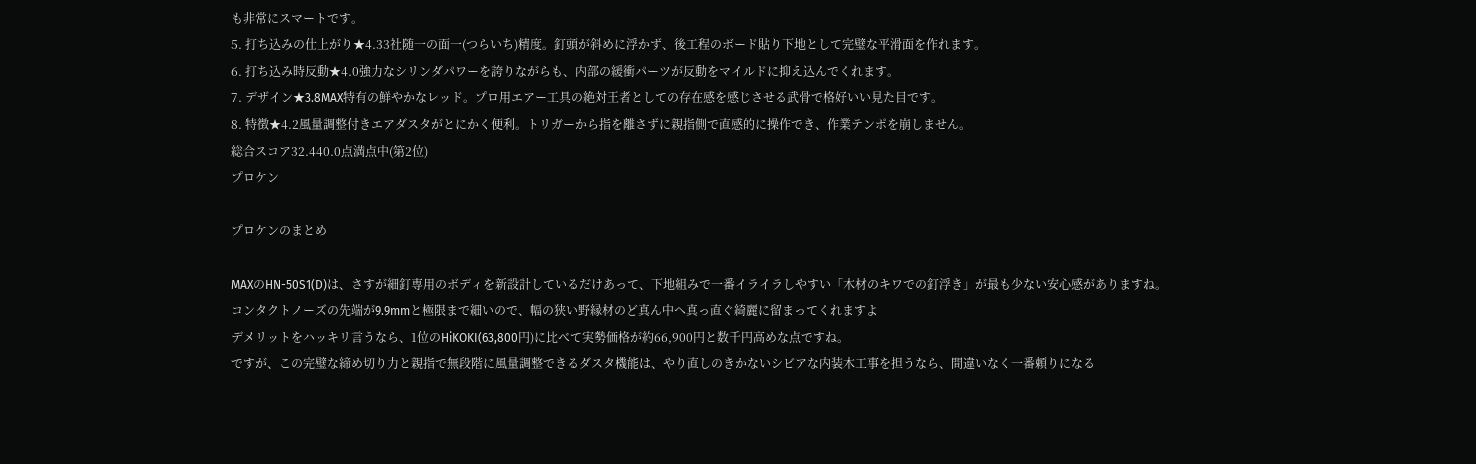も非常にスマートです。
5. 打ち込みの仕上がり★4.33社随一の面一(つらいち)精度。釘頭が斜めに浮かず、後工程のボード貼り下地として完璧な平滑面を作れます。
6. 打ち込み時反動★4.0強力なシリンダパワーを誇りながらも、内部の緩衝パーツが反動をマイルドに抑え込んでくれます。
7. デザイン★3.8MAX特有の鮮やかなレッド。プロ用エアー工具の絶対王者としての存在感を感じさせる武骨で格好いい見た目です。
8. 特徴★4.2風量調整付きエアダスタがとにかく便利。トリガーから指を離さずに親指側で直感的に操作でき、作業テンポを崩しません。
総合スコア32.440.0点満点中(第2位)
プロケン

プロケンのまとめ

MAXのHN-50S1(D)は、さすが細釘専用のボディを新設計しているだけあって、下地組みで一番イライラしやすい「木材のキワでの釘浮き」が最も少ない安心感がありますね。
コンタクトノーズの先端が9.9mmと極限まで細いので、幅の狭い野縁材のど真ん中へ真っ直ぐ綺麗に留まってくれますよ
デメリットをハッキリ言うなら、1位のHiKOKI(63,800円)に比べて実勢価格が約66,900円と数千円高めな点ですね。
ですが、この完璧な締め切り力と親指で無段階に風量調整できるダスタ機能は、やり直しのきかないシビアな内装木工事を担うなら、間違いなく一番頼りになる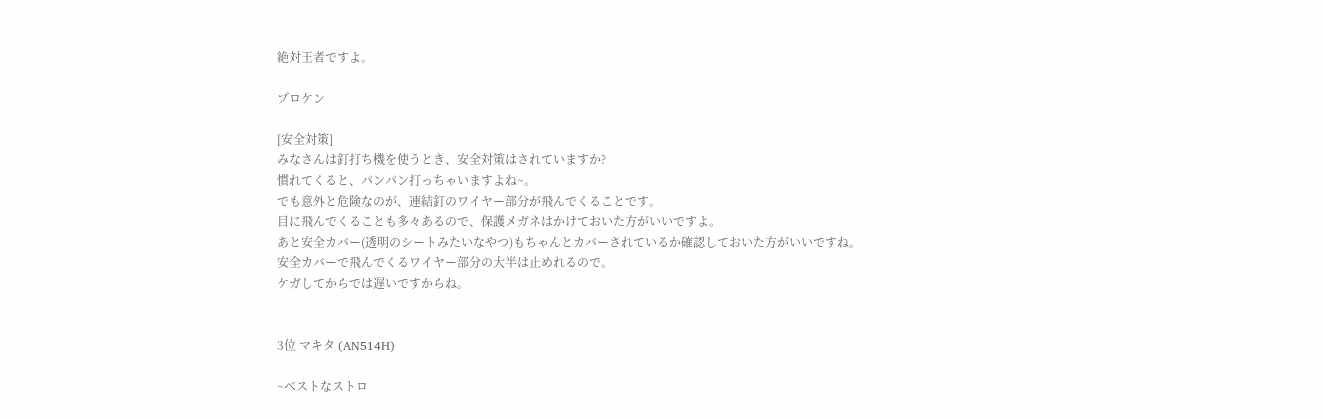絶対王者ですよ。

プロケン

[安全対策]
みなさんは釘打ち機を使うとき、安全対策はされていますか?
慣れてくると、パンパン打っちゃいますよね~。
でも意外と危険なのが、連結釘のワイヤー部分が飛んでくることです。
目に飛んでくることも多々あるので、保護メガネはかけておいた方がいいですよ。
あと安全カバー(透明のシートみたいなやつ)もちゃんとカバーされているか確認しておいた方がいいですね。
安全カバーで飛んでくるワイヤー部分の大半は止めれるので。
ケガしてからでは遅いですからね。


3位 マキタ (AN514H)

~ベストなストロ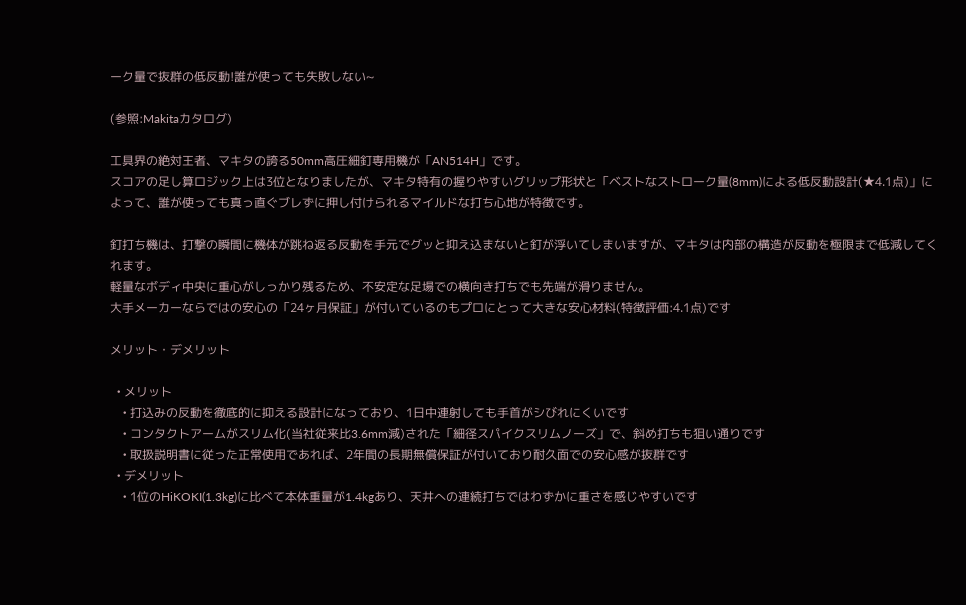ーク量で抜群の低反動!誰が使っても失敗しない~

(参照:Makitaカタログ)

工具界の絶対王者、マキタの誇る50mm高圧細釘専用機が「AN514H」です。
スコアの足し算ロジック上は3位となりましたが、マキタ特有の握りやすいグリップ形状と「ベストなストローク量(8mm)による低反動設計(★4.1点)」によって、誰が使っても真っ直ぐブレずに押し付けられるマイルドな打ち心地が特徴です。

釘打ち機は、打撃の瞬間に機体が跳ね返る反動を手元でグッと抑え込まないと釘が浮いてしまいますが、マキタは内部の構造が反動を極限まで低減してくれます。
軽量なボディ中央に重心がしっかり残るため、不安定な足場での横向き打ちでも先端が滑りません。
大手メーカーならではの安心の「24ヶ月保証」が付いているのもプロにとって大きな安心材料(特徴評価:4.1点)です

メリット・デメリット

  • メリット
    • 打込みの反動を徹底的に抑える設計になっており、1日中連射しても手首がシびれにくいです
    • コンタクトアームがスリム化(当社従来比3.6mm減)された「細径スパイクスリムノーズ」で、斜め打ちも狙い通りです
    • 取扱説明書に従った正常使用であれば、2年間の長期無償保証が付いており耐久面での安心感が抜群です
  • デメリット
    • 1位のHiKOKI(1.3kg)に比べて本体重量が1.4kgあり、天井への連続打ちではわずかに重さを感じやすいです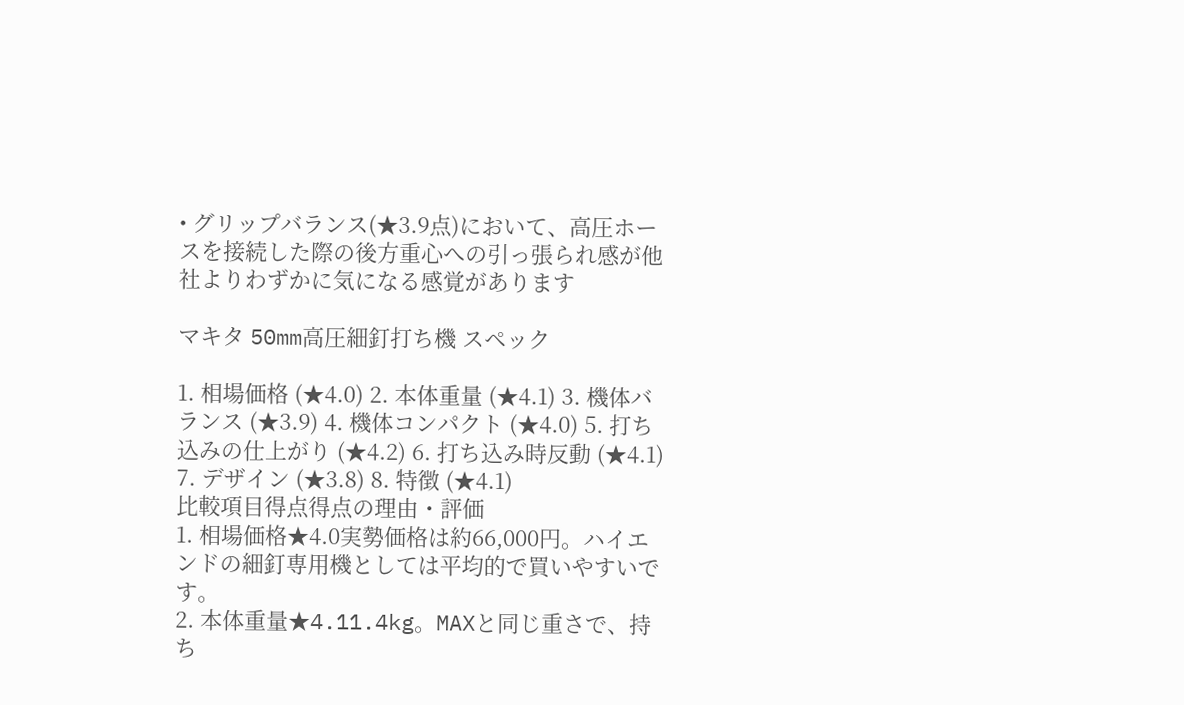• グリップバランス(★3.9点)において、高圧ホースを接続した際の後方重心への引っ張られ感が他社よりわずかに気になる感覚があります

マキタ 50mm高圧細釘打ち機 スペック

1. 相場価格 (★4.0) 2. 本体重量 (★4.1) 3. 機体バランス (★3.9) 4. 機体コンパクト (★4.0) 5. 打ち込みの仕上がり (★4.2) 6. 打ち込み時反動 (★4.1) 7. デザイン (★3.8) 8. 特徴 (★4.1)
比較項目得点得点の理由・評価
1. 相場価格★4.0実勢価格は約66,000円。ハイエンドの細釘専用機としては平均的で買いやすいです。
2. 本体重量★4.11.4kg。MAXと同じ重さで、持ち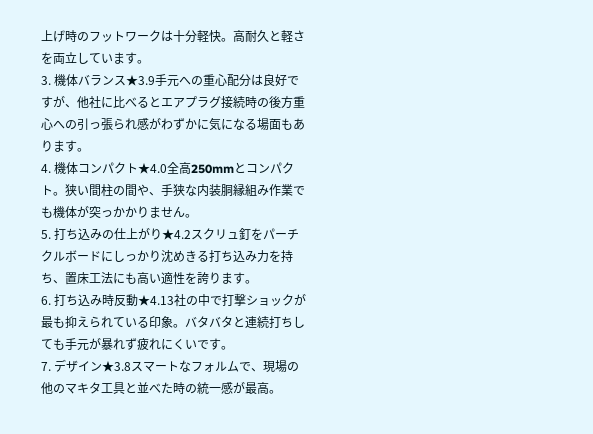上げ時のフットワークは十分軽快。高耐久と軽さを両立しています。
3. 機体バランス★3.9手元への重心配分は良好ですが、他社に比べるとエアプラグ接続時の後方重心への引っ張られ感がわずかに気になる場面もあります。
4. 機体コンパクト★4.0全高250mmとコンパクト。狭い間柱の間や、手狭な内装胴縁組み作業でも機体が突っかかりません。
5. 打ち込みの仕上がり★4.2スクリュ釘をパーチクルボードにしっかり沈めきる打ち込み力を持ち、置床工法にも高い適性を誇ります。
6. 打ち込み時反動★4.13社の中で打撃ショックが最も抑えられている印象。バタバタと連続打ちしても手元が暴れず疲れにくいです。
7. デザイン★3.8スマートなフォルムで、現場の他のマキタ工具と並べた時の統一感が最高。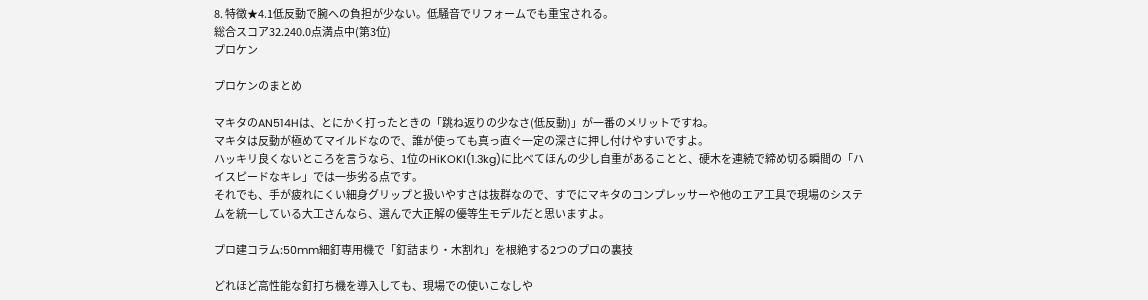8. 特徴★4.1低反動で腕への負担が少ない。低騒音でリフォームでも重宝される。
総合スコア32.240.0点満点中(第3位)
プロケン

プロケンのまとめ

マキタのAN514Hは、とにかく打ったときの「跳ね返りの少なさ(低反動)」が一番のメリットですね。
マキタは反動が極めてマイルドなので、誰が使っても真っ直ぐ一定の深さに押し付けやすいですよ。
ハッキリ良くないところを言うなら、1位のHiKOKI(1.3kg)に比べてほんの少し自重があることと、硬木を連続で締め切る瞬間の「ハイスピードなキレ」では一歩劣る点です。
それでも、手が疲れにくい細身グリップと扱いやすさは抜群なので、すでにマキタのコンプレッサーや他のエア工具で現場のシステムを統一している大工さんなら、選んで大正解の優等生モデルだと思いますよ。

プロ建コラム:50mm細釘専用機で「釘詰まり・木割れ」を根絶する2つのプロの裏技

どれほど高性能な釘打ち機を導入しても、現場での使いこなしや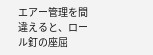エアー管理を間違えると、ロール釘の座屈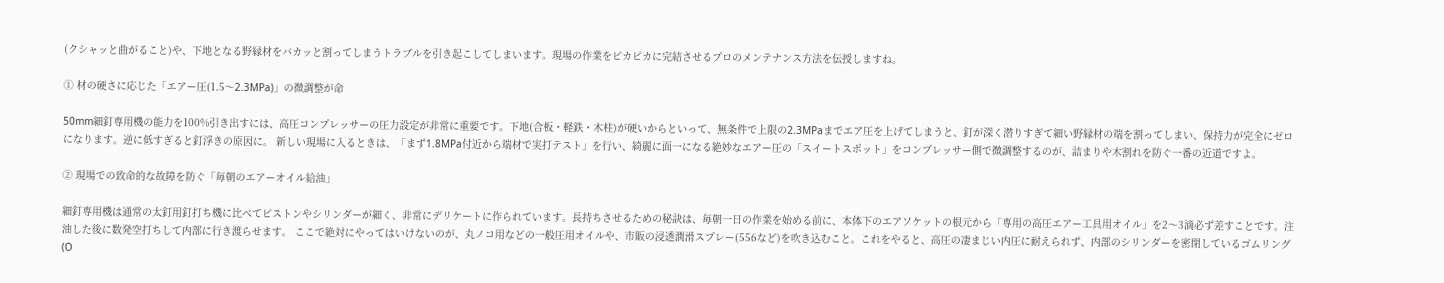(クシャッと曲がること)や、下地となる野縁材をバカッと割ってしまうトラブルを引き起こしてしまいます。現場の作業をピカピカに完結させるプロのメンテナンス方法を伝授しますね。

① 材の硬さに応じた「エアー圧(1.5〜2.3MPa)」の微調整が命

50mm細釘専用機の能力を100%引き出すには、高圧コンプレッサーの圧力設定が非常に重要です。下地(合板・軽鉄・木柱)が硬いからといって、無条件で上限の2.3MPaまでエア圧を上げてしまうと、釘が深く潜りすぎて細い野縁材の端を割ってしまい、保持力が完全にゼロになります。逆に低すぎると釘浮きの原因に。 新しい現場に入るときは、「まず1.8MPa付近から端材で実打テスト」を行い、綺麗に面一になる絶妙なエアー圧の「スイートスポット」をコンプレッサー側で微調整するのが、詰まりや木割れを防ぐ一番の近道ですよ。

② 現場での致命的な故障を防ぐ「毎朝のエアーオイル給油」

細釘専用機は通常の太釘用釘打ち機に比べてピストンやシリンダーが細く、非常にデリケートに作られています。長持ちさせるための秘訣は、毎朝一日の作業を始める前に、本体下のエアソケットの根元から「専用の高圧エアー工具用オイル」を2〜3滴必ず差すことです。注油した後に数発空打ちして内部に行き渡らせます。 ここで絶対にやってはいけないのが、丸ノコ用などの一般圧用オイルや、市販の浸透潤滑スプレー(556など)を吹き込むこと。これをやると、高圧の凄まじい内圧に耐えられず、内部のシリンダーを密閉しているゴムリング(O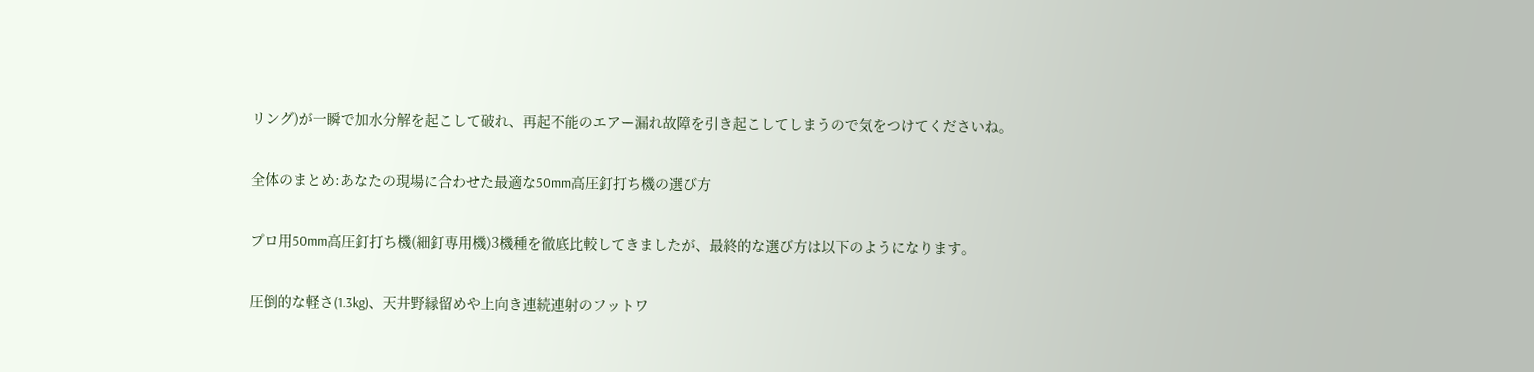リング)が一瞬で加水分解を起こして破れ、再起不能のエアー漏れ故障を引き起こしてしまうので気をつけてくださいね。

全体のまとめ:あなたの現場に合わせた最適な50mm高圧釘打ち機の選び方

プロ用50mm高圧釘打ち機(細釘専用機)3機種を徹底比較してきましたが、最終的な選び方は以下のようになります。

圧倒的な軽さ(1.3kg)、天井野縁留めや上向き連続連射のフットワ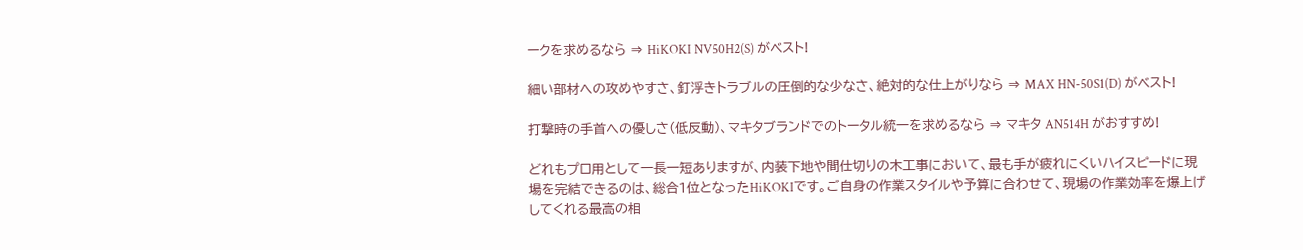ークを求めるなら ⇒ HiKOKI NV50H2(S) がベスト!

細い部材への攻めやすさ、釘浮きトラブルの圧倒的な少なさ、絶対的な仕上がりなら ⇒ MAX HN-50S1(D) がベスト!

打撃時の手首への優しさ(低反動)、マキタブランドでのトータル統一を求めるなら ⇒ マキタ AN514H がおすすめ!

どれもプロ用として一長一短ありますが、内装下地や間仕切りの木工事において、最も手が疲れにくいハイスピードに現場を完結できるのは、総合1位となったHiKOKIです。ご自身の作業スタイルや予算に合わせて、現場の作業効率を爆上げしてくれる最高の相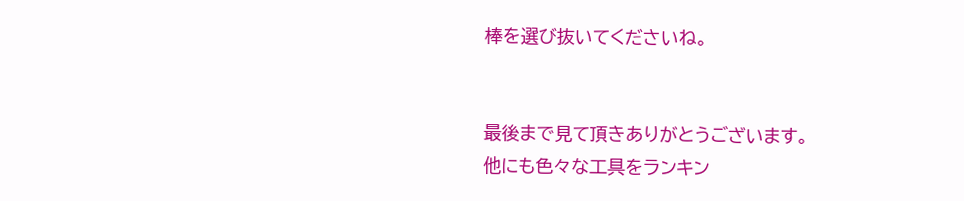棒を選び抜いてくださいね。


最後まで見て頂きありがとうございます。
他にも色々な工具をランキン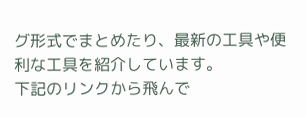グ形式でまとめたり、最新の工具や便利な工具を紹介しています。
下記のリンクから飛んで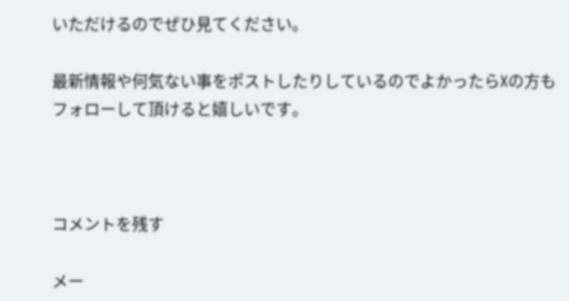いただけるのでぜひ見てください。

最新情報や何気ない事をポストしたりしているのでよかったらXの方もフォローして頂けると嬉しいです。



コメントを残す

メー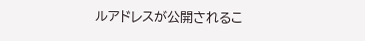ルアドレスが公開されるこ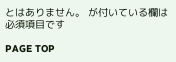とはありません。 が付いている欄は必須項目です

PAGE TOP